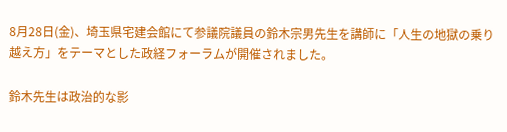8月28日(金)、埼玉県宅建会館にて参議院議員の鈴木宗男先生を講師に「人生の地獄の乗り越え方」をテーマとした政経フォーラムが開催されました。

鈴木先生は政治的な影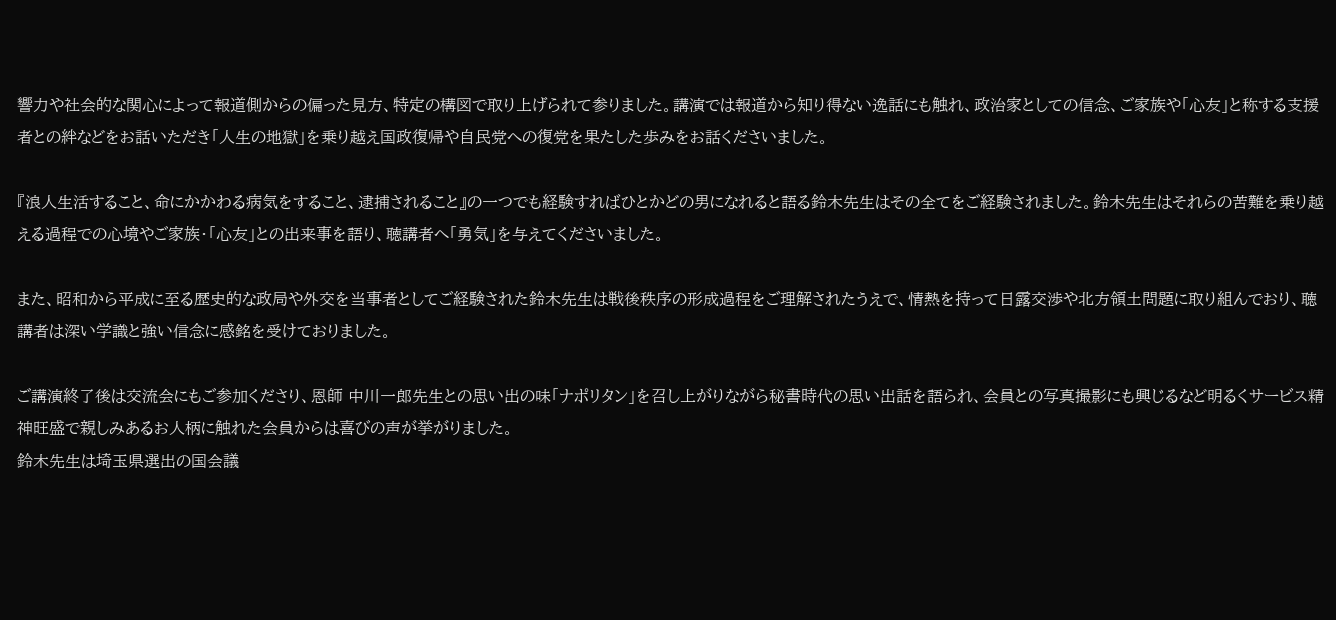響力や社会的な関心によって報道側からの偏った見方、特定の構図で取り上げられて参りました。講演では報道から知り得ない逸話にも触れ、政治家としての信念、ご家族や「心友」と称する支援者との絆などをお話いただき「人生の地獄」を乗り越え国政復帰や自民党への復党を果たした歩みをお話くださいました。

『浪人生活すること、命にかかわる病気をすること、逮捕されること』の一つでも経験すればひとかどの男になれると語る鈴木先生はその全てをご経験されました。鈴木先生はそれらの苦難を乗り越える過程での心境やご家族・「心友」との出来事を語り、聴講者へ「勇気」を与えてくださいました。

また、昭和から平成に至る歴史的な政局や外交を当事者としてご経験された鈴木先生は戦後秩序の形成過程をご理解されたうえで、情熱を持って日露交渉や北方領土問題に取り組んでおり、聴講者は深い学識と強い信念に感銘を受けておりました。

ご講演終了後は交流会にもご参加くださり、恩師 中川一郎先生との思い出の味「ナポリタン」を召し上がりながら秘書時代の思い出話を語られ、会員との写真撮影にも興じるなど明るくサービス精神旺盛で親しみあるお人柄に触れた会員からは喜びの声が挙がりました。
鈴木先生は埼玉県選出の国会議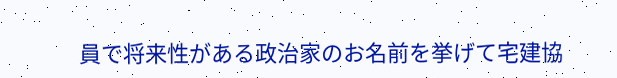員で将来性がある政治家のお名前を挙げて宅建協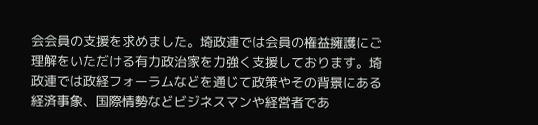会会員の支援を求めました。埼政連では会員の権益擁護にご理解をいただける有力政治家を力強く支援しております。埼政連では政経フォーラムなどを通じて政策やその背景にある経済事象、国際情勢などビジネスマンや経営者であ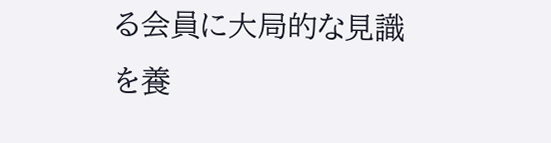る会員に大局的な見識を養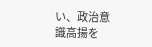い、政治意識高揚を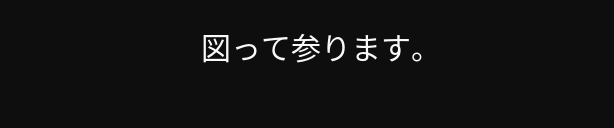図って参ります。